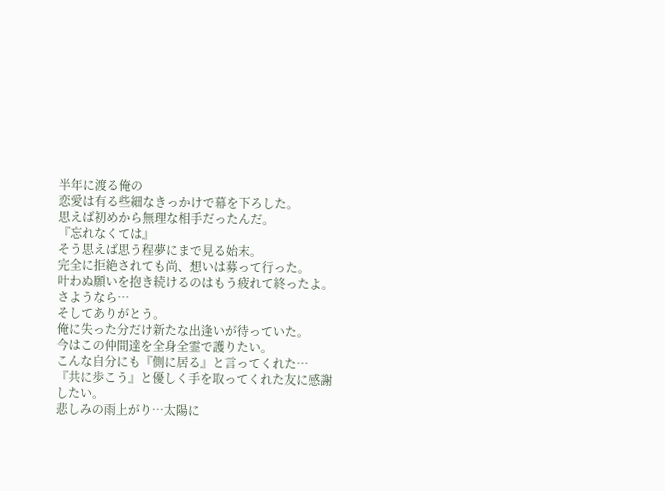半年に渡る俺の
恋愛は有る些細なきっかけで幕を下ろした。
思えば初めから無理な相手だったんだ。
『忘れなくては』
そう思えば思う程夢にまで見る始末。
完全に拒絶されても尚、想いは募って行った。
叶わぬ願いを抱き続けるのはもう疲れて終ったよ。
さようなら…
そしてありがとう。
俺に失った分だけ新たな出逢いが待っていた。
今はこの仲間達を全身全霊で護りたい。
こんな自分にも『側に居る』と言ってくれた…
『共に歩こう』と優しく手を取ってくれた友に感謝したい。
悲しみの雨上がり…太陽に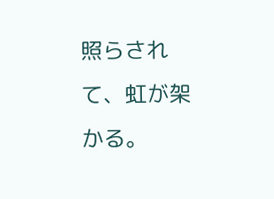照らされて、虹が架かる。